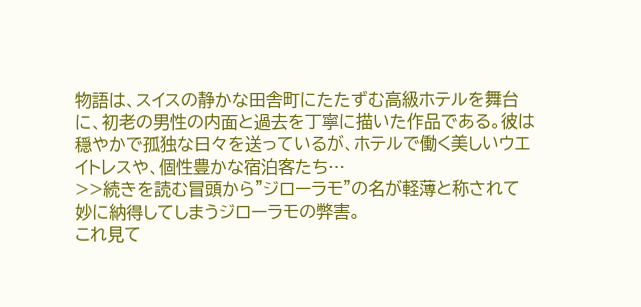物語は、スイスの静かな田舎町にたたずむ高級ホテルを舞台に、初老の男性の内面と過去を丁寧に描いた作品である。彼は穏やかで孤独な日々を送っているが、ホテルで働く美しいウエイトレスや、個性豊かな宿泊客たち…
>>続きを読む冒頭から"ジローラモ"の名が軽薄と称されて妙に納得してしまうジローラモの弊害。
これ見て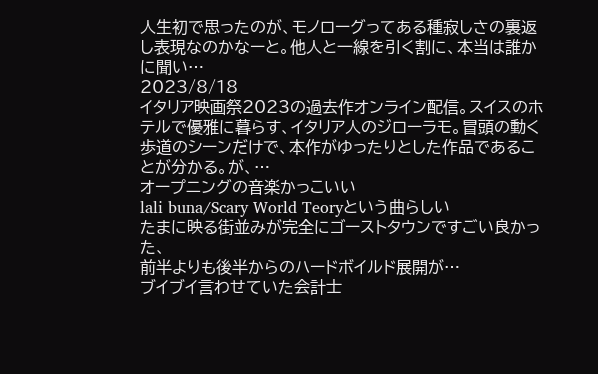人生初で思ったのが、モノローグってある種寂しさの裏返し表現なのかなーと。他人と一線を引く割に、本当は誰かに聞い…
2023/8/18
イタリア映画祭2023の過去作オンライン配信。スイスのホテルで優雅に暮らす、イタリア人のジローラモ。冒頭の動く歩道のシーンだけで、本作がゆったりとした作品であることが分かる。が、…
オープニングの音楽かっこいい
lali buna/Scary World Teoryという曲らしい
たまに映る街並みが完全にゴーストタウンですごい良かった、
前半よりも後半からのハードボイルド展開が…
ブイブイ言わせていた会計士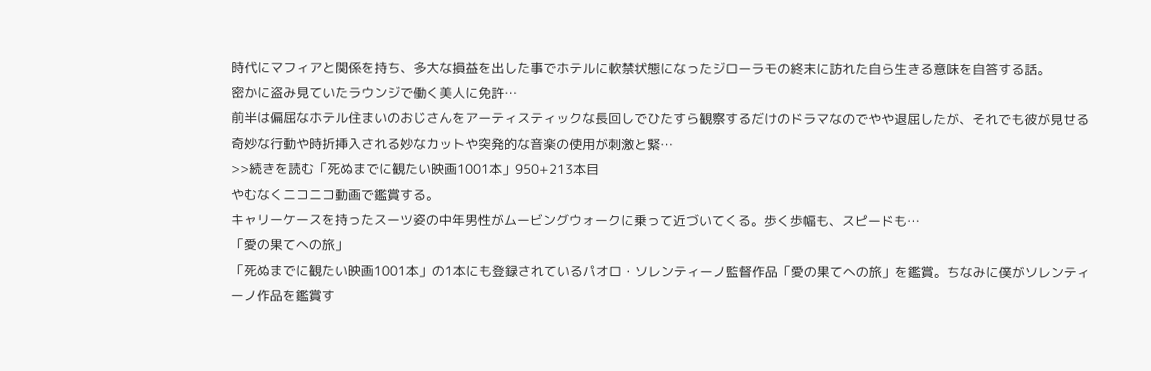時代にマフィアと関係を持ち、多大な損益を出した事でホテルに軟禁状態になったジローラモの終末に訪れた自ら生きる意味を自答する話。
密かに盗み見ていたラウンジで働く美人に免許…
前半は偏屈なホテル住まいのおじさんをアーティスティックな長回しでひたすら観察するだけのドラマなのでやや退屈したが、それでも彼が見せる奇妙な行動や時折挿入される妙なカットや突発的な音楽の使用が刺激と緊…
>>続きを読む「死ぬまでに観たい映画1001本」950+213本目
やむなくニコニコ動画で鑑賞する。
キャリーケースを持ったスーツ姿の中年男性がムービングウォークに乗って近づいてくる。歩く歩幅も、スピードも…
「愛の果てへの旅」
「死ぬまでに観たい映画1001本」の1本にも登録されているパオロ・ソレンティーノ監督作品「愛の果てへの旅」を鑑賞。ちなみに僕がソレンティーノ作品を鑑賞す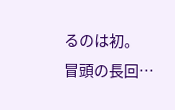るのは初。
冒頭の長回…